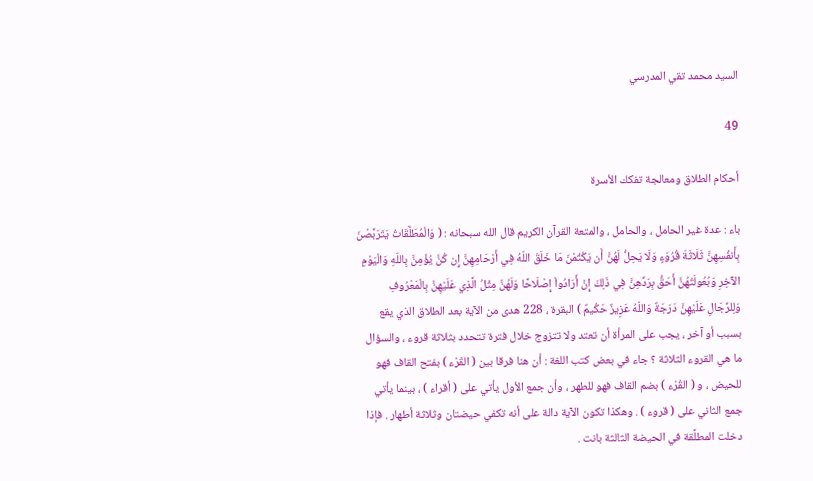السيد محمد تقي المدرسي

49

أحكام الطلاق ومعالجة تفكك الأسرة

باء : عدة غير الحامل ، والحامل ، والمتعة القرآن الكريم قال الله سبحانه : ( وَالْمُطَلَّقَاتُ يَتَرَبَّصْنَ بِأَنفُسِهِنَّ ثَلَاثَةَ قُرُوَءٍ وَلَا يَحِلُّ لَهُنَّ أَن يَكْتُمْنَ مَا خَلَقَ اللّهُ فِي أَرْحَامِهِنَّ إِن كُنَّ يُؤْمِنَّ بِاللّهِ وَالْيَوْمِ الآخِرِ وَبُعُولَتُهُنَّ أَحَقُّ بِرَدِّهِنَّ فِي ذَلِكَ إِنْ أَرَادُواْ إِصْلَاحًا وَلَهُنَّ مِثْلُ الَّذِي عَلَيْهِنَّ بِالْمَعْرُوفِ وَلِلرِّجَالِ عَلَيْهِنَّ دَرَجَةٌ وَاللّهُ عَزِيزٌ حَكُيمٌ ) البقرة ، 228 هدى من الآية بعد الطلاق الذي يقع بسبب أو آخر ، يجب على المرأة أن تعتد ولا تتزوج خلال فترة تتحدد بثلاثة قروء ، والسؤال ما هي القروء الثلاثة ؟ جاء في بعض كتب اللغة : أن هنا فرقا بين ( القَرْء ) بفتح القاف فهو للحيض ، و ( القُرْء ) بضم القاف فهو للطهر ، وأن جمع الأول يأتي على ( أقراء ) ، بينما يأتي جمع الثاني على ( قروء ) . وهكذا تكون الآية دالة على أنه تكفي حيضتان وثلاثة أطهار . فإذا دخلت المطلَّقة في الحيضة الثالثة بانت .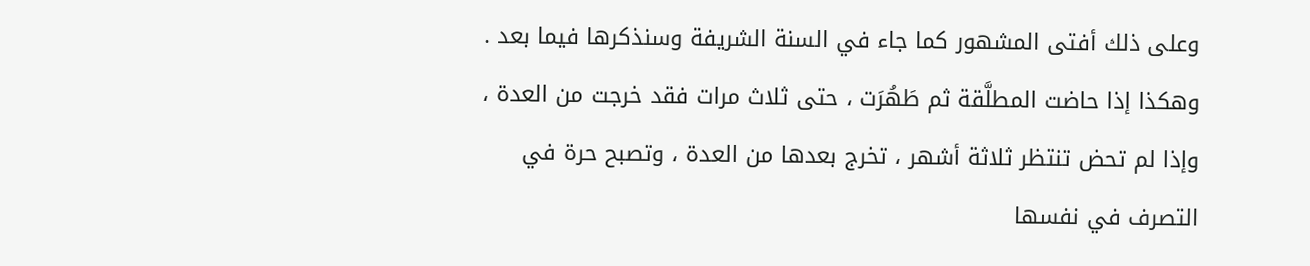وعلى ذلك أفتى المشهور كما جاء في السنة الشريفة وسنذكرها فيما بعد . وهكذا إذا حاضت المطلَّقة ثم طَهُرَت ، حتى ثلاث مرات فقد خرجت من العدة ، وإذا لم تحض تنتظر ثلاثة أشهر ، تخرج بعدها من العدة ، وتصبح حرة في التصرف في نفسها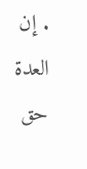. إن العدة حق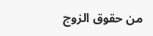من حقوق الزوج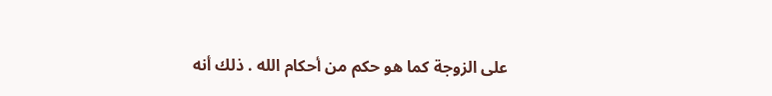على الزوجة كما هو حكم من أحكام الله . ذلك أنه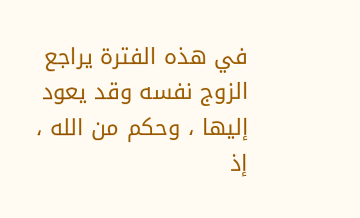في هذه الفترة يراجع الزوج نفسه وقد يعود إليها ، وحكم من الله ، إذ